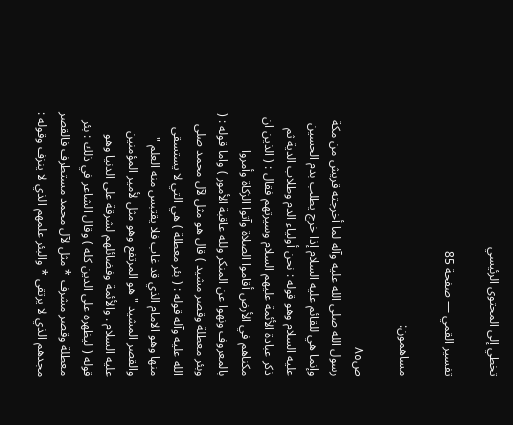تخطي إلى المحتوى الرئيسي

تفسير القمي — صفحة 85

مساهمون:

ص٨٥
رسول الله صلى الله عليه وآله لما أخرجته قريش من مكة وإنما هي للقائم عليه السلام إذا خرج يطلب بدم الحسين عليه السلام وهو قوله : نحن أولياء الدم وطلاب الدية ثم ذكر عبادة الأئمة عليهم السلام وسيرتهم فقال : ( الذين ان مكناهم في الأرض أقاموا الصلاة وآتوا الزكاة وأمروا بالمعروف ونهوا عن المنكر ولله عاقبة الأمور ) واما قوله : ( وبئر معطلة وقصر مشيد ) قال هو مثل لآل محمد صلى الله عليه وآله قوله : ( بئر معطلة ) هي التي لا يستسقى منها وهو الامام الذي قد غاب فلا يقتبس منه العلم " والقصر المشيد " هو المرتفع وهو مثل لأمير المؤمنين عليه السلام . والأئمة وفضائلهم لشرقة على الدنيا وهو قوله ( ليظهره على الدين كله ) وقال الشاعر في ذلك : بئر معطلة وقصر مشرف * مثل لآل محمد مستطرف فالقصر مجدهم الذي لا يرتقى * والبئر علمهم الذي لا ينزف وقوله :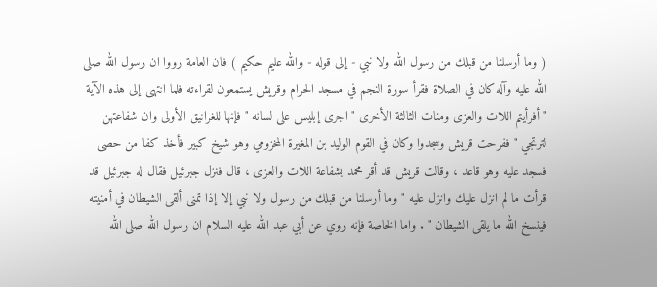( وما أرسلنا من قبلك من رسول الله ولا نبي - إلى قوله - والله عليم حكيم ) فان العامة رووا ان رسول الله صلى الله عليه وآله كان في الصلاة فقرأ سورة النجم في مسجد الحرام وقريش يستمعون لقراءته فلما انتهى إلى هذه الآية " أفرأيتم اللات والعزى ومنات الثالثة الأخرى " اجرى إبليس على لسانه " فإنها للغرانيق الأولى وان شفاعتهن لترتجي " ففرحت قريش وسجدوا وكان في القوم الوليد بن المغيرة المخزومي وهو شيخ كبير فأخذ كفا من حصى فسجد عليه وهو قاعد ، وقالت قريش قد أقر محمد بشفاعة اللات والعزى ، قال فنزل جبرئيل فقال له جبرئيل قد قرأت ما لم انزل عليك وانزل عليه " وما أرسلنا من قبلك من رسول ولا نبي إلا إذا تمنى ألقى الشيطان في أمنيته فينسخ الله ما يلقى الشيطان " . واما الخاصة فإنه روي عن أبي عبد الله عليه السلام ان رسول الله صلى الله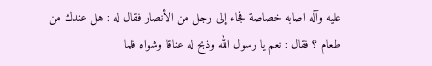عليه وآله اصابه خصاصة فجاء إلى رجل من الأنصار فقال له : هل عندك من طعام ؟ فقال : نعم يا رسول الله وذبح له عناقا وشواه فلما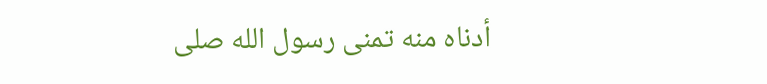أدناه منه تمنى رسول الله صلى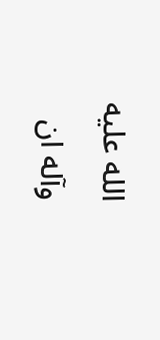الله عليه وآله ان